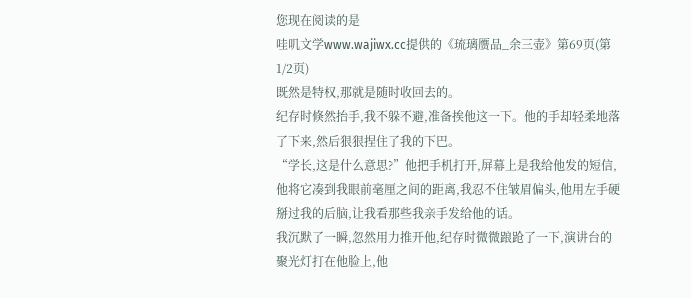您现在阅读的是
哇叽文学www.wajiwx.cc提供的《琉璃赝品_余三壶》第69页(第1/2页)
既然是特权,那就是随时收回去的。
纪存时倏然抬手,我不躲不避,准备挨他这一下。他的手却轻柔地落了下来,然后狠狠捏住了我的下巴。
“学长,这是什么意思?”他把手机打开,屏幕上是我给他发的短信,他将它凑到我眼前毫厘之间的距离,我忍不住皱眉偏头,他用左手硬掰过我的后脑,让我看那些我亲手发给他的话。
我沉默了一瞬,忽然用力推开他,纪存时微微踉跄了一下,演讲台的聚光灯打在他脸上,他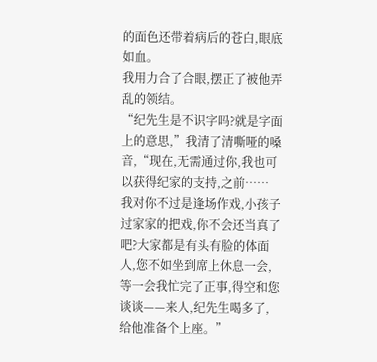的面色还带着病后的苍白,眼底如血。
我用力合了合眼,摆正了被他弄乱的领结。
“纪先生是不识字吗?就是字面上的意思,”我清了清嘶哑的嗓音,“现在,无需通过你,我也可以获得纪家的支持,之前…… 我对你不过是逢场作戏,小孩子过家家的把戏,你不会还当真了吧?大家都是有头有脸的体面人,您不如坐到席上休息一会,等一会我忙完了正事,得空和您谈谈——来人,纪先生喝多了,给他准备个上座。”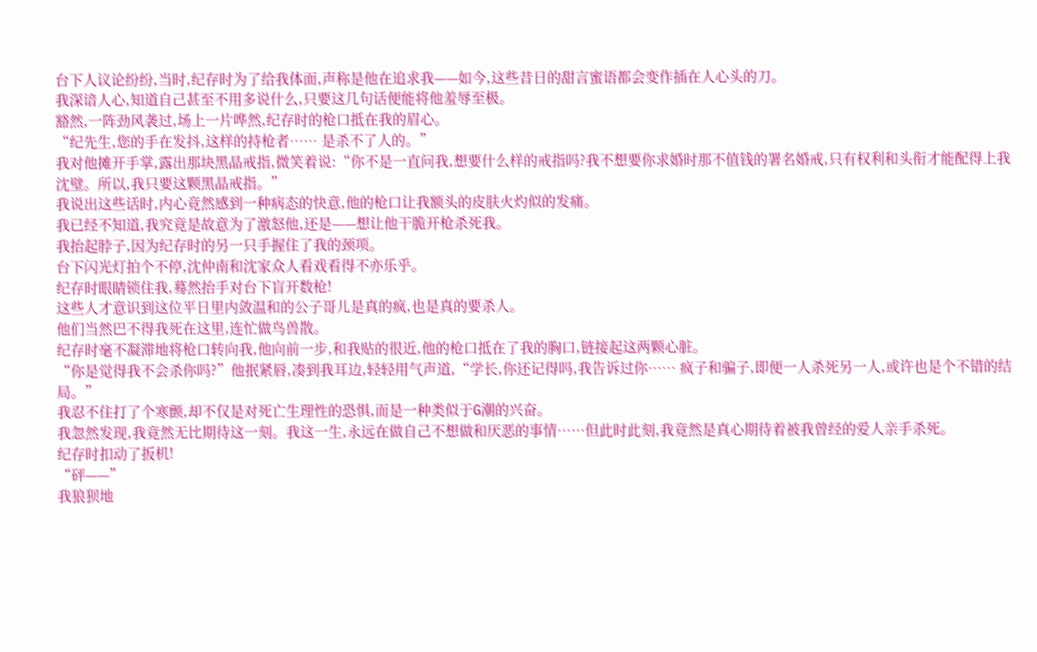台下人议论纷纷,当时,纪存时为了给我体面,声称是他在追求我——如今,这些昔日的甜言蜜语都会变作插在人心头的刀。
我深谙人心,知道自己甚至不用多说什么,只要这几句话便能将他羞辱至极。
豁然,一阵劲风袭过,场上一片哗然,纪存时的枪口抵在我的眉心。
“纪先生,您的手在发抖,这样的持枪者…… 是杀不了人的。”
我对他摊开手掌,露出那块黑晶戒指,微笑着说:“你不是一直问我,想要什么样的戒指吗?我不想要你求婚时那不值钱的署名婚戒,只有权利和头衔才能配得上我沈璧。所以,我只要这颗黑晶戒指。”
我说出这些话时,内心竟然感到一种病态的快意,他的枪口让我额头的皮肤火灼似的发痛。
我已经不知道,我究竟是故意为了激怒他,还是——想让他干脆开枪杀死我。
我抬起脖子,因为纪存时的另一只手握住了我的颈项。
台下闪光灯拍个不停,沈仲南和沈家众人看戏看得不亦乐乎。
纪存时眼睛锁住我,蓦然抬手对台下盲开数枪!
这些人才意识到这位平日里内敛温和的公子哥儿是真的疯,也是真的要杀人。
他们当然巴不得我死在这里,连忙做鸟兽散。
纪存时毫不凝滞地将枪口转向我,他向前一步,和我贴的很近,他的枪口抵在了我的胸口,链接起这两颗心脏。
“你是觉得我不会杀你吗?”他抿紧唇,凑到我耳边,轻轻用气声道,“学长,你还记得吗,我告诉过你…… 疯子和骗子,即便一人杀死另一人,或许也是个不错的结局。”
我忍不住打了个寒颤,却不仅是对死亡生理性的恐惧,而是一种类似于G潮的兴奋。
我忽然发现,我竟然无比期待这一刻。我这一生,永远在做自己不想做和厌恶的事情……但此时此刻,我竟然是真心期待着被我曾经的爱人亲手杀死。
纪存时扣动了扳机!
“砰——”
我狼狈地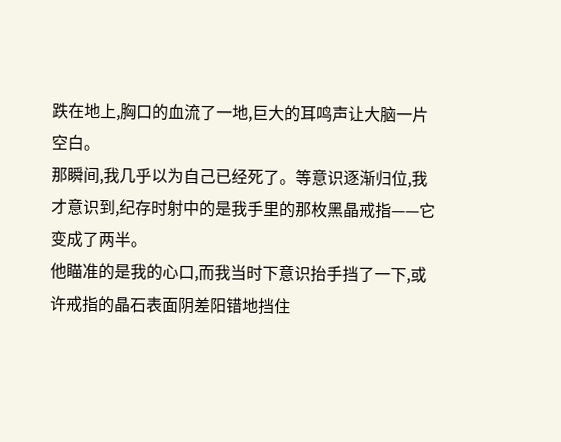跌在地上,胸口的血流了一地,巨大的耳鸣声让大脑一片空白。
那瞬间,我几乎以为自己已经死了。等意识逐渐归位,我才意识到,纪存时射中的是我手里的那枚黑晶戒指——它变成了两半。
他瞄准的是我的心口,而我当时下意识抬手挡了一下,或许戒指的晶石表面阴差阳错地挡住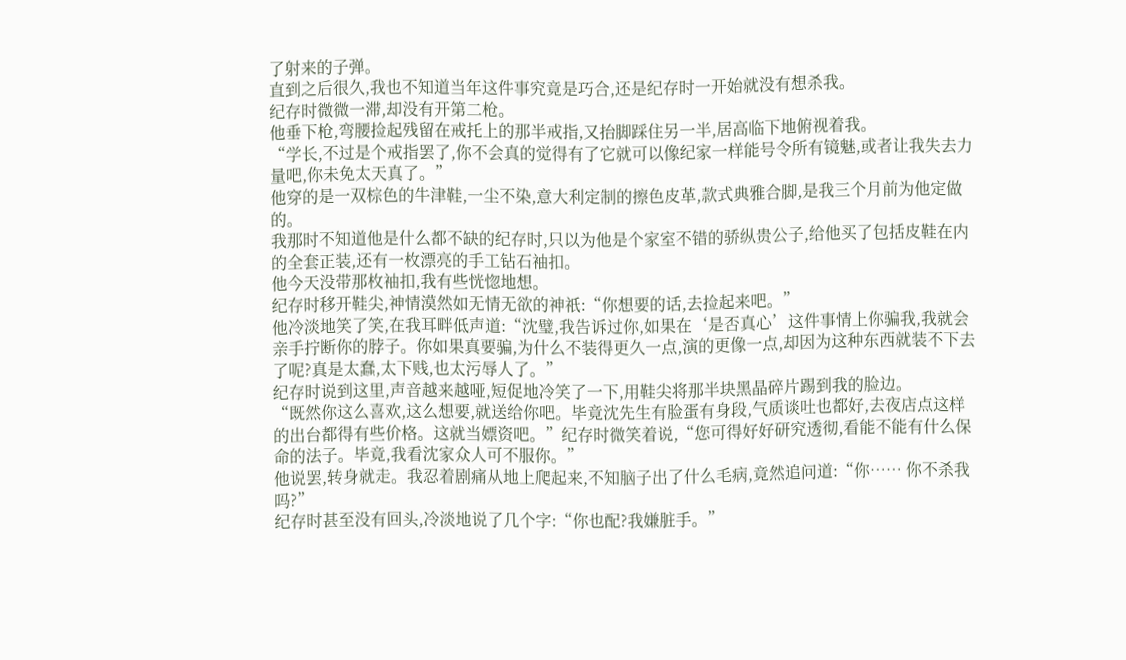了射来的子弹。
直到之后很久,我也不知道当年这件事究竟是巧合,还是纪存时一开始就没有想杀我。
纪存时微微一滞,却没有开第二枪。
他垂下枪,弯腰捡起残留在戒托上的那半戒指,又抬脚踩住另一半,居高临下地俯视着我。
“学长,不过是个戒指罢了,你不会真的觉得有了它就可以像纪家一样能号令所有镜魅,或者让我失去力量吧,你未免太天真了。”
他穿的是一双棕色的牛津鞋,一尘不染,意大利定制的擦色皮革,款式典雅合脚,是我三个月前为他定做的。
我那时不知道他是什么都不缺的纪存时,只以为他是个家室不错的骄纵贵公子,给他买了包括皮鞋在内的全套正装,还有一枚漂亮的手工钻石袖扣。
他今天没带那枚袖扣,我有些恍惚地想。
纪存时移开鞋尖,神情漠然如无情无欲的神祇:“你想要的话,去捡起来吧。”
他冷淡地笑了笑,在我耳畔低声道:“沈璧,我告诉过你,如果在‘是否真心’这件事情上你骗我,我就会亲手拧断你的脖子。你如果真要骗,为什么不装得更久一点,演的更像一点,却因为这种东西就装不下去了呢?真是太蠢,太下贱,也太污辱人了。”
纪存时说到这里,声音越来越哑,短促地冷笑了一下,用鞋尖将那半块黑晶碎片踢到我的脸边。
“既然你这么喜欢,这么想要,就送给你吧。毕竟沈先生有脸蛋有身段,气质谈吐也都好,去夜店点这样的出台都得有些价格。这就当嫖资吧。”纪存时微笑着说,“您可得好好研究透彻,看能不能有什么保命的法子。毕竟,我看沈家众人可不服你。”
他说罢,转身就走。我忍着剧痛从地上爬起来,不知脑子出了什么毛病,竟然追问道:“你…… 你不杀我吗?”
纪存时甚至没有回头,冷淡地说了几个字:“你也配?我嫌脏手。”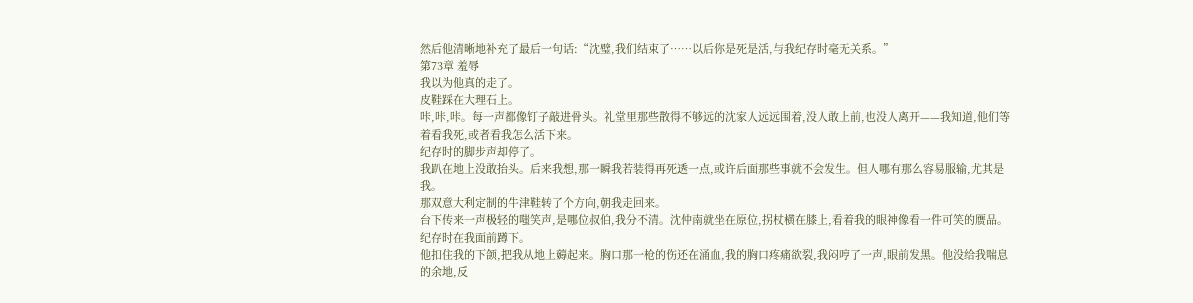然后他清晰地补充了最后一句话:“沈璧,我们结束了……以后你是死是活,与我纪存时毫无关系。”
第73章 羞辱
我以为他真的走了。
皮鞋踩在大理石上。
咔,咔,咔。每一声都像钉子敲进骨头。礼堂里那些散得不够远的沈家人远远围着,没人敢上前,也没人离开——我知道,他们等着看我死,或者看我怎么活下来。
纪存时的脚步声却停了。
我趴在地上没敢抬头。后来我想,那一瞬我若装得再死透一点,或许后面那些事就不会发生。但人哪有那么容易服输,尤其是我。
那双意大利定制的牛津鞋转了个方向,朝我走回来。
台下传来一声极轻的嗤笑声,是哪位叔伯,我分不清。沈仲南就坐在原位,拐杖横在膝上,看着我的眼神像看一件可笑的赝品。
纪存时在我面前蹲下。
他扣住我的下颌,把我从地上薅起来。胸口那一枪的伤还在涌血,我的胸口疼痛欲裂,我闷哼了一声,眼前发黑。他没给我喘息的余地,反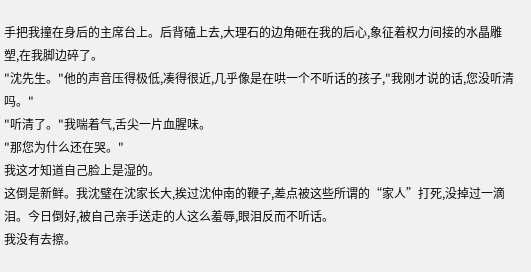手把我撞在身后的主席台上。后背磕上去,大理石的边角砸在我的后心,象征着权力间接的水晶雕塑,在我脚边碎了。
"沈先生。"他的声音压得极低,凑得很近,几乎像是在哄一个不听话的孩子,"我刚才说的话,您没听清吗。"
"听清了。"我喘着气,舌尖一片血腥味。
"那您为什么还在哭。"
我这才知道自己脸上是湿的。
这倒是新鲜。我沈璧在沈家长大,挨过沈仲南的鞭子,差点被这些所谓的“家人”打死,没掉过一滴泪。今日倒好,被自己亲手送走的人这么羞辱,眼泪反而不听话。
我没有去擦。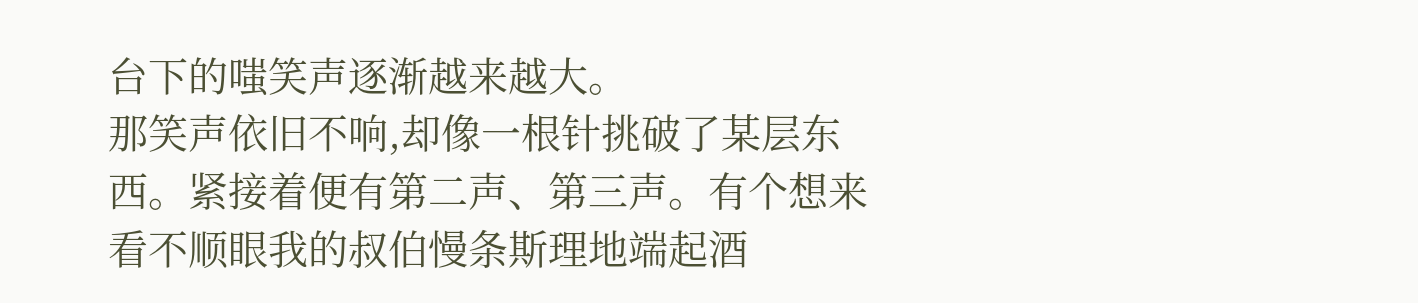台下的嗤笑声逐渐越来越大。
那笑声依旧不响,却像一根针挑破了某层东西。紧接着便有第二声、第三声。有个想来看不顺眼我的叔伯慢条斯理地端起酒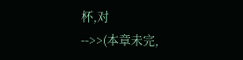杯,对
-->>(本章未完,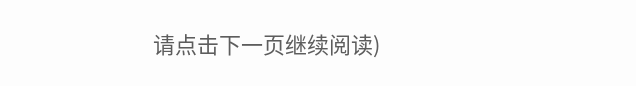请点击下一页继续阅读)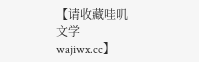【请收藏哇叽文学 wajiwx.cc】